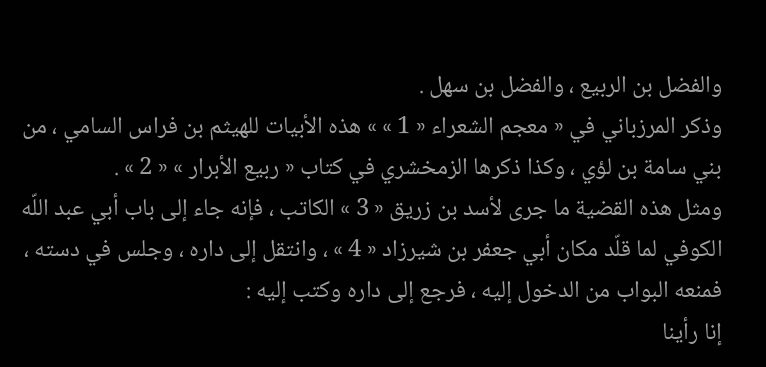والفضل بن الربيع ، والفضل بن سهل .
وذكر المرزباني في « معجم الشعراء « 1 » » هذه الأبيات للهيثم بن فراس السامي ، من بني سامة بن لؤي ، وكذا ذكرها الزمخشري في كتاب « ربيع الأبرار » « 2 » .
ومثل هذه القضية ما جرى لأسد بن زريق « 3 » الكاتب ، فإنه جاء إلى باب أبي عبد اللّه الكوفي لما قلّد مكان أبي جعفر بن شيرزاد « 4 » ، وانتقل إلى داره ، وجلس في دسته ، فمنعه البواب من الدخول إليه ، فرجع إلى داره وكتب إليه :
إنا رأينا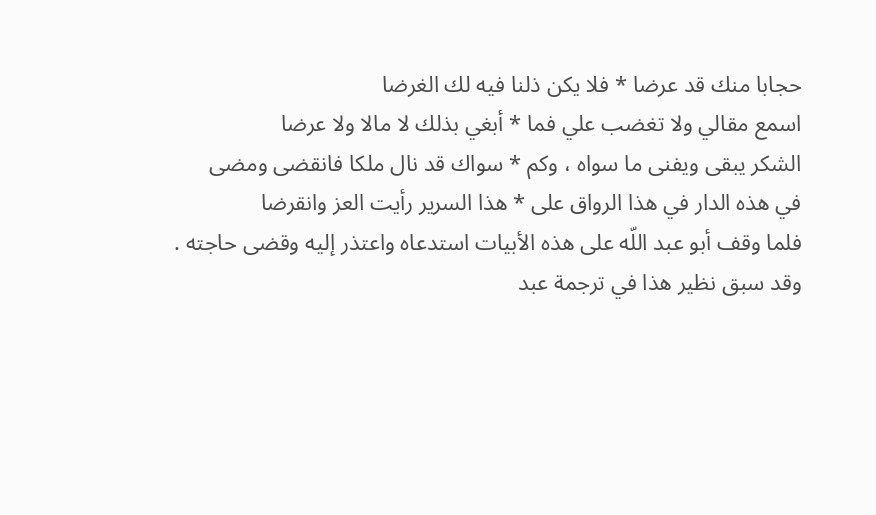حجابا منك قد عرضا * فلا يكن ذلنا فيه لك الغرضا
اسمع مقالي ولا تغضب علي فما * أبغي بذلك لا مالا ولا عرضا
الشكر يبقى ويفنى ما سواه ، وكم * سواك قد نال ملكا فانقضى ومضى
في هذه الدار في هذا الرواق على * هذا السرير رأيت العز وانقرضا
فلما وقف أبو عبد اللّه على هذه الأبيات استدعاه واعتذر إليه وقضى حاجته .
وقد سبق نظير هذا في ترجمة عبد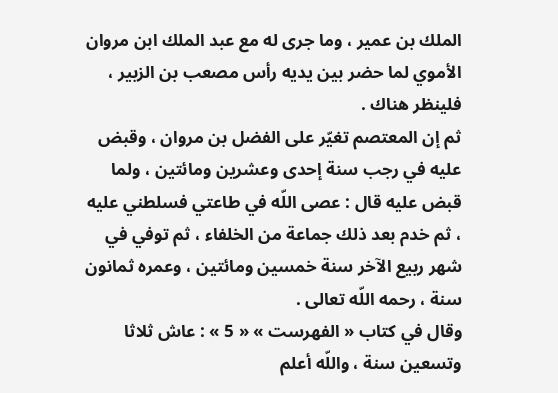الملك بن عمير ، وما جرى له مع عبد الملك ابن مروان الأموي لما حضر بين يديه رأس مصعب بن الزبير ، فلينظر هناك .
ثم إن المعتصم تغيّر على الفضل بن مروان ، وقبض عليه في رجب سنة إحدى وعشرين ومائتين ، ولما قبض عليه قال : عصى اللّه في طاعتي فسلطني عليه ، ثم خدم بعد ذلك جماعة من الخلفاء ، ثم توفي في شهر ربيع الآخر سنة خمسين ومائتين ، وعمره ثمانون سنة ، رحمه اللّه تعالى .
وقال في كتاب « الفهرست » « 5 » : عاش ثلاثا وتسعين سنة ، واللّه أعلم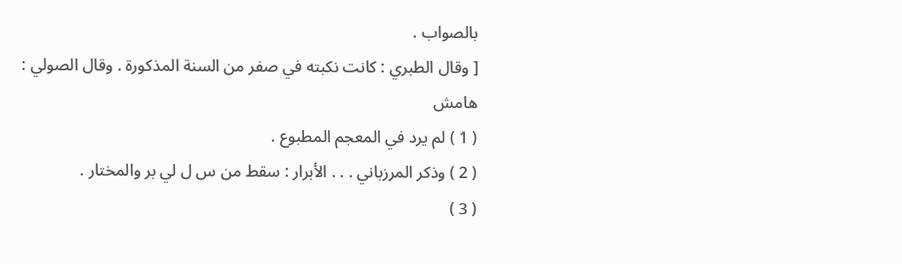بالصواب .
[ وقال الطبري : كانت نكبته في صفر من السنة المذكورة . وقال الصولي :
هامش
( 1 ) لم يرد في المعجم المطبوع .
( 2 ) وذكر المرزباني . . . الأبرار : سقط من س ل لي بر والمختار .
( 3 )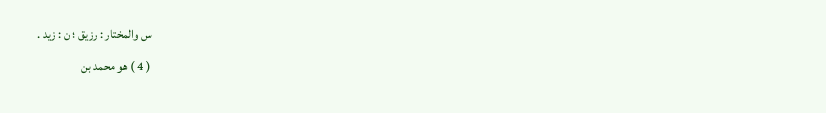س والمختار : رزيق ؛ ن : زيد .
( 4 ) هو محمد بن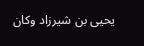يحيى بن شيرزاد وكان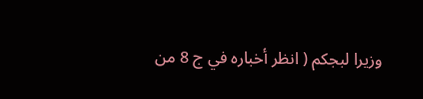وزيرا لبجكم ( انظر أخباره في ج 8 من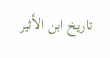تاريخ ابن الأثير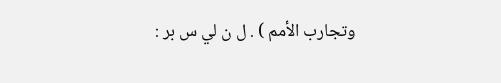وتجارب الأمم ) . ل ن لي س بر :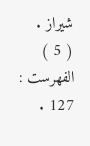شيراز .
( 5 ) الفهرست : 127 .